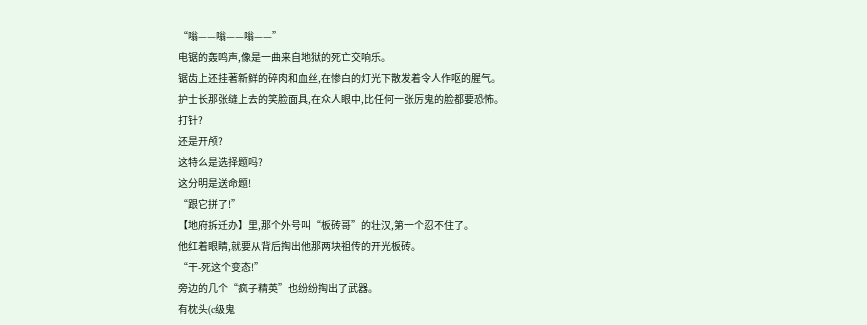“嗡——嗡——嗡——”
电锯的轰鸣声,像是一曲来自地狱的死亡交响乐。
锯齿上还挂著新鲜的碎肉和血丝,在惨白的灯光下散发着令人作呕的腥气。
护士长那张缝上去的笑脸面具,在众人眼中,比任何一张厉鬼的脸都要恐怖。
打针?
还是开颅?
这特么是选择题吗?
这分明是送命题!
“跟它拼了!”
【地府拆迁办】里,那个外号叫“板砖哥”的壮汉,第一个忍不住了。
他红着眼睛,就要从背后掏出他那两块祖传的开光板砖。
“干-死这个变态!”
旁边的几个“疯子精英”也纷纷掏出了武器。
有枕头(c级鬼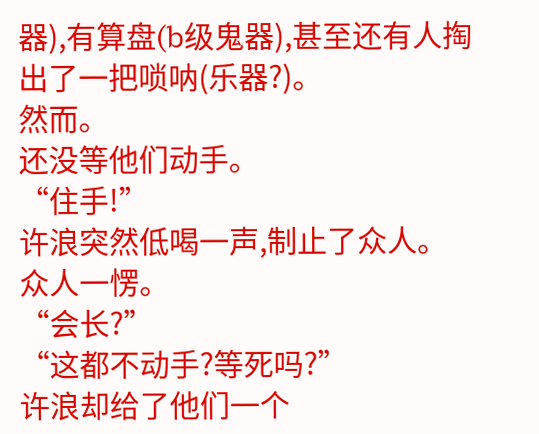器),有算盘(b级鬼器),甚至还有人掏出了一把唢呐(乐器?)。
然而。
还没等他们动手。
“住手!”
许浪突然低喝一声,制止了众人。
众人一愣。
“会长?”
“这都不动手?等死吗?”
许浪却给了他们一个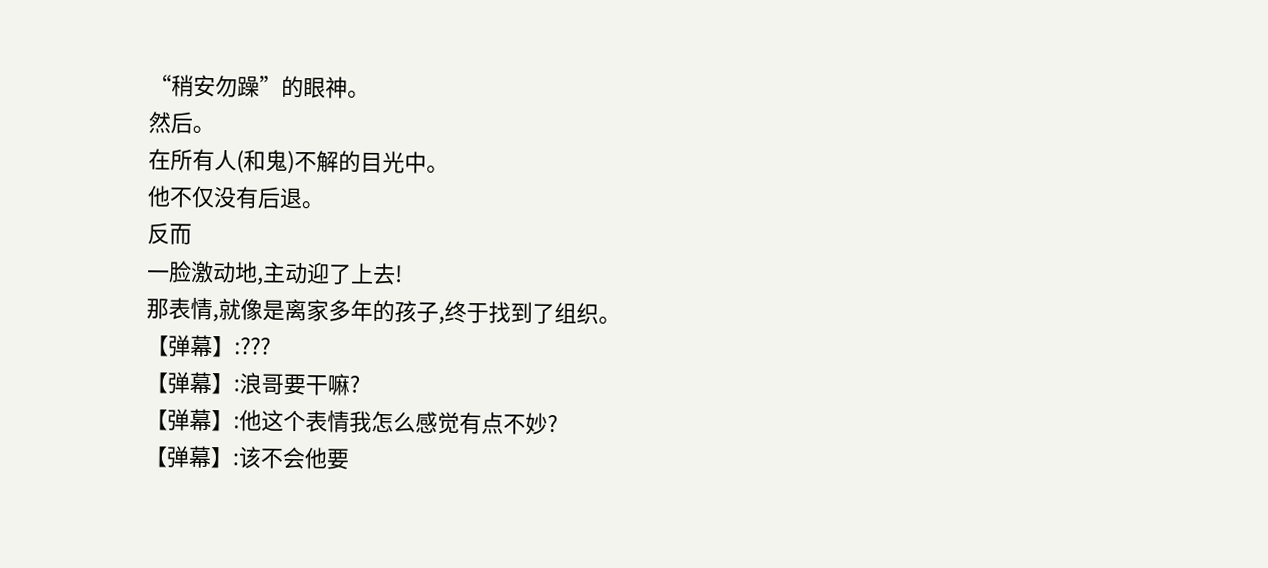“稍安勿躁”的眼神。
然后。
在所有人(和鬼)不解的目光中。
他不仅没有后退。
反而
一脸激动地,主动迎了上去!
那表情,就像是离家多年的孩子,终于找到了组织。
【弹幕】:???
【弹幕】:浪哥要干嘛?
【弹幕】:他这个表情我怎么感觉有点不妙?
【弹幕】:该不会他要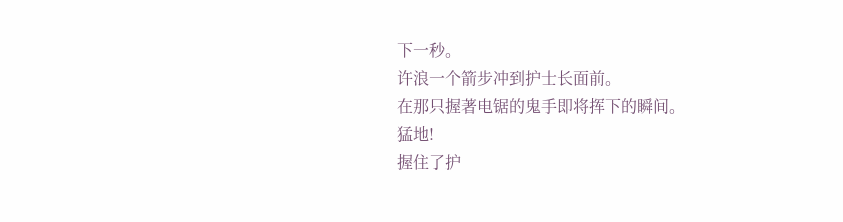下一秒。
许浪一个箭步冲到护士长面前。
在那只握著电锯的鬼手即将挥下的瞬间。
猛地!
握住了护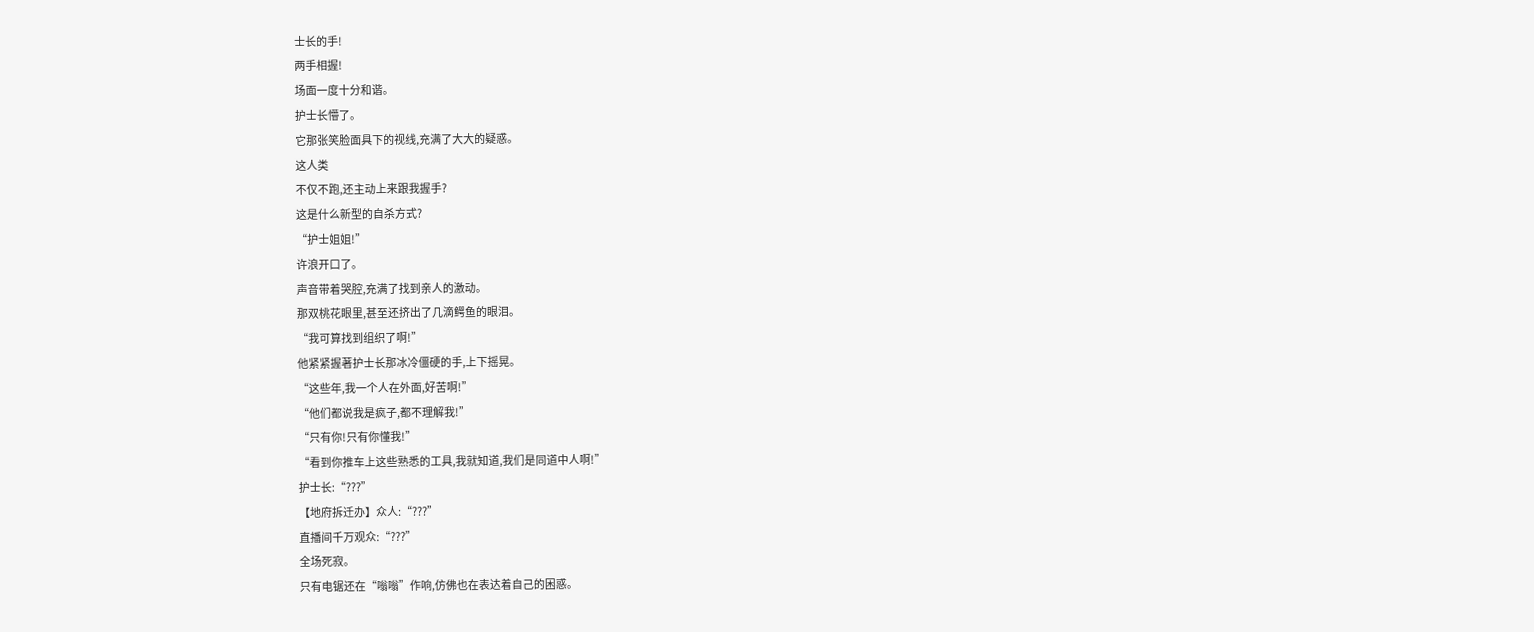士长的手!
两手相握!
场面一度十分和谐。
护士长懵了。
它那张笑脸面具下的视线,充满了大大的疑惑。
这人类
不仅不跑,还主动上来跟我握手?
这是什么新型的自杀方式?
“护士姐姐!”
许浪开口了。
声音带着哭腔,充满了找到亲人的激动。
那双桃花眼里,甚至还挤出了几滴鳄鱼的眼泪。
“我可算找到组织了啊!”
他紧紧握著护士长那冰冷僵硬的手,上下摇晃。
“这些年,我一个人在外面,好苦啊!”
“他们都说我是疯子,都不理解我!”
“只有你!只有你懂我!”
“看到你推车上这些熟悉的工具,我就知道,我们是同道中人啊!”
护士长:“???”
【地府拆迁办】众人:“???”
直播间千万观众:“???”
全场死寂。
只有电锯还在“嗡嗡”作响,仿佛也在表达着自己的困惑。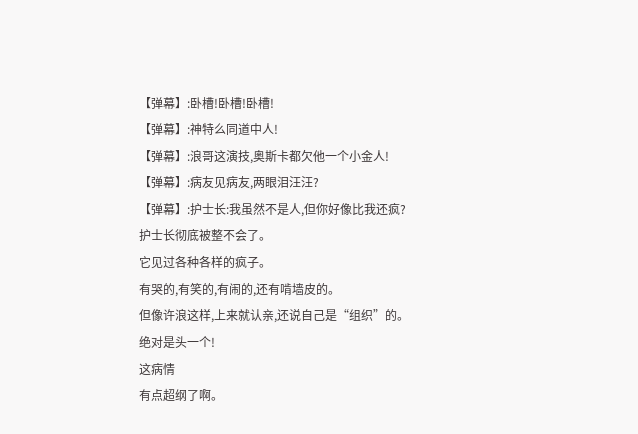【弹幕】:卧槽!卧槽!卧槽!
【弹幕】:神特么同道中人!
【弹幕】:浪哥这演技,奥斯卡都欠他一个小金人!
【弹幕】:病友见病友,两眼泪汪汪?
【弹幕】:护士长:我虽然不是人,但你好像比我还疯?
护士长彻底被整不会了。
它见过各种各样的疯子。
有哭的,有笑的,有闹的,还有啃墙皮的。
但像许浪这样,上来就认亲,还说自己是“组织”的。
绝对是头一个!
这病情
有点超纲了啊。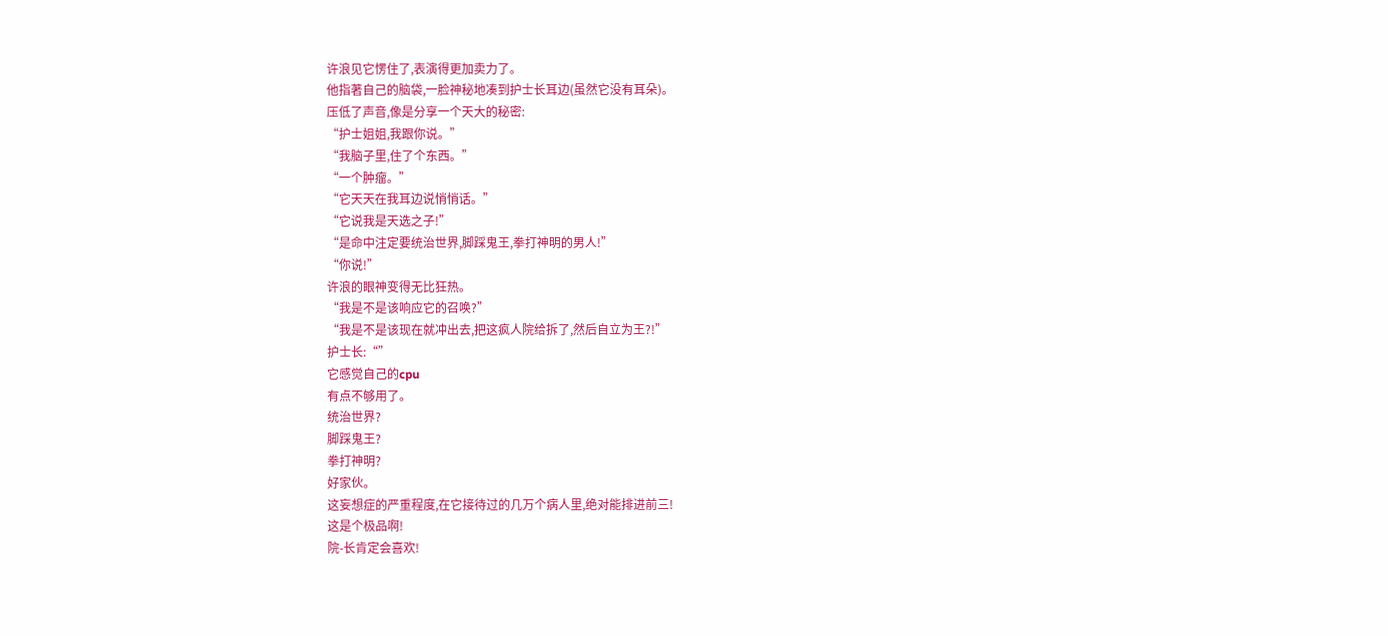许浪见它愣住了,表演得更加卖力了。
他指著自己的脑袋,一脸神秘地凑到护士长耳边(虽然它没有耳朵)。
压低了声音,像是分享一个天大的秘密:
“护士姐姐,我跟你说。”
“我脑子里,住了个东西。”
“一个肿瘤。”
“它天天在我耳边说悄悄话。”
“它说我是天选之子!”
“是命中注定要统治世界,脚踩鬼王,拳打神明的男人!”
“你说!”
许浪的眼神变得无比狂热。
“我是不是该响应它的召唤?”
“我是不是该现在就冲出去,把这疯人院给拆了,然后自立为王?!”
护士长:“”
它感觉自己的cpu
有点不够用了。
统治世界?
脚踩鬼王?
拳打神明?
好家伙。
这妄想症的严重程度,在它接待过的几万个病人里,绝对能排进前三!
这是个极品啊!
院-长肯定会喜欢!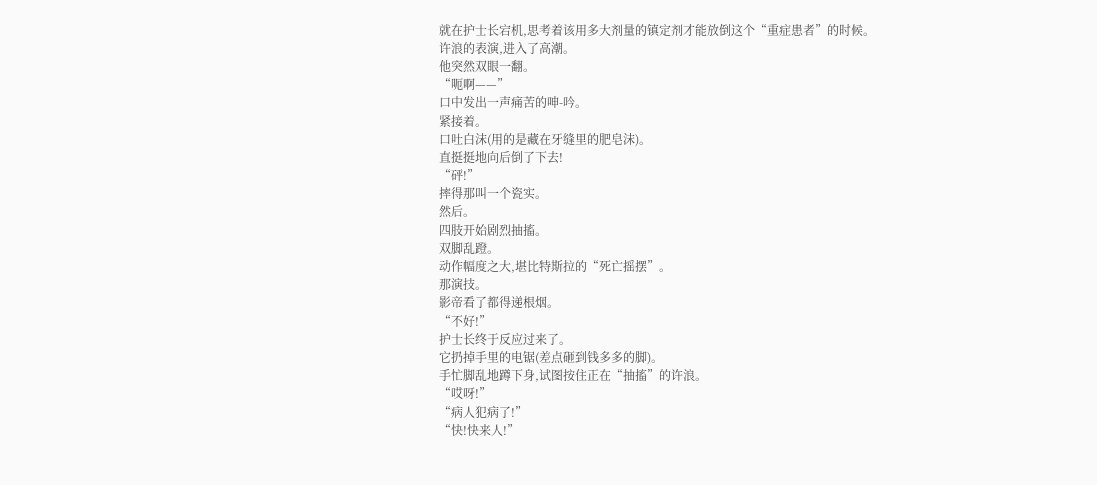就在护士长宕机,思考着该用多大剂量的镇定剂才能放倒这个“重症患者”的时候。
许浪的表演,进入了高潮。
他突然双眼一翻。
“呃啊——”
口中发出一声痛苦的呻-吟。
紧接着。
口吐白沫(用的是藏在牙缝里的肥皂沫)。
直挺挺地向后倒了下去!
“砰!”
摔得那叫一个瓷实。
然后。
四肢开始剧烈抽搐。
双脚乱蹬。
动作幅度之大,堪比特斯拉的“死亡摇摆”。
那演技。
影帝看了都得递根烟。
“不好!”
护士长终于反应过来了。
它扔掉手里的电锯(差点砸到钱多多的脚)。
手忙脚乱地蹲下身,试图按住正在“抽搐”的许浪。
“哎呀!”
“病人犯病了!”
“快!快来人!”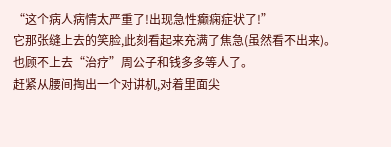“这个病人病情太严重了!出现急性癫痫症状了!”
它那张缝上去的笑脸,此刻看起来充满了焦急(虽然看不出来)。
也顾不上去“治疗”周公子和钱多多等人了。
赶紧从腰间掏出一个对讲机,对着里面尖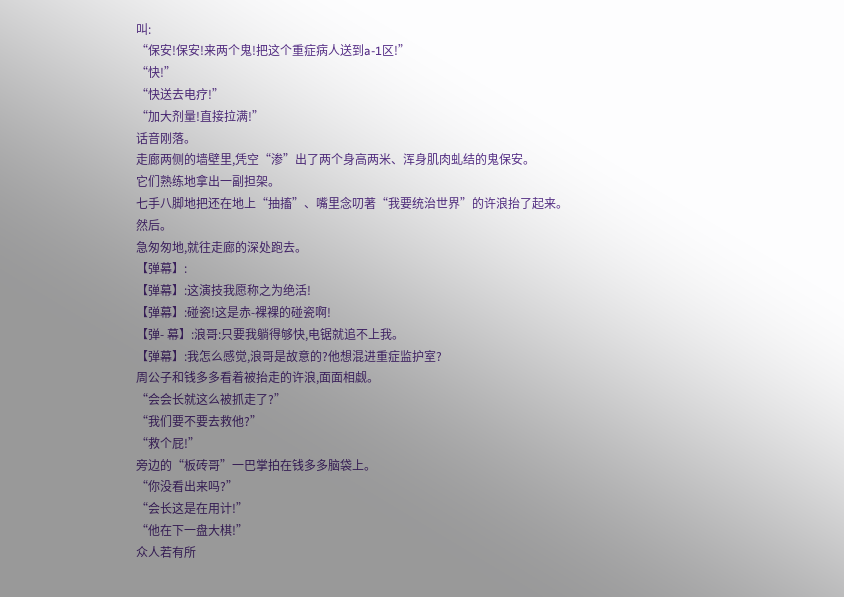叫:
“保安!保安!来两个鬼!把这个重症病人送到a-1区!”
“快!”
“快送去电疗!”
“加大剂量!直接拉满!”
话音刚落。
走廊两侧的墙壁里,凭空“渗”出了两个身高两米、浑身肌肉虬结的鬼保安。
它们熟练地拿出一副担架。
七手八脚地把还在地上“抽搐”、嘴里念叨著“我要统治世界”的许浪抬了起来。
然后。
急匆匆地,就往走廊的深处跑去。
【弹幕】:
【弹幕】:这演技我愿称之为绝活!
【弹幕】:碰瓷!这是赤-裸裸的碰瓷啊!
【弹- 幕】:浪哥:只要我躺得够快,电锯就追不上我。
【弹幕】:我怎么感觉,浪哥是故意的?他想混进重症监护室?
周公子和钱多多看着被抬走的许浪,面面相觑。
“会会长就这么被抓走了?”
“我们要不要去救他?”
“救个屁!”
旁边的“板砖哥”一巴掌拍在钱多多脑袋上。
“你没看出来吗?”
“会长这是在用计!”
“他在下一盘大棋!”
众人若有所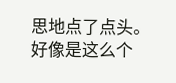思地点了点头。
好像是这么个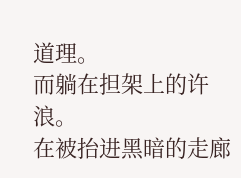道理。
而躺在担架上的许浪。
在被抬进黑暗的走廊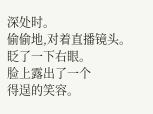深处时。
偷偷地,对着直播镜头。
眨了一下右眼。
脸上露出了一个
得逞的笑容。